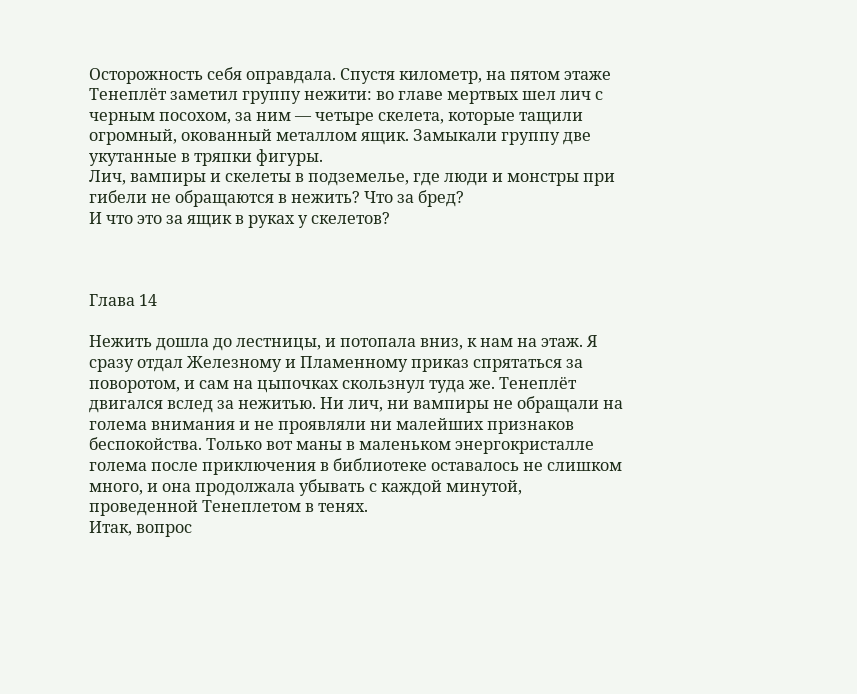Осторожность себя оправдала. Спустя километр, на пятом этаже Тенеплёт заметил группу нежити: во главе мертвых шел лич с черным посохом, за ним — четыре скелета, которые тащили огромный, окованный металлом ящик. Замыкали группу две укутанные в тряпки фигуры.
Лич, вампиры и скелеты в подземелье, где люди и монстры при гибели не обращаются в нежить? Что за бред?
И что это за ящик в руках у скелетов?



Глава 14

Нежить дошла до лестницы, и потопала вниз, к нам на этаж. Я сразу отдал Железному и Пламенному приказ спрятаться за поворотом, и сам на цыпочках скользнул туда же. Тенеплёт двигался вслед за нежитью. Ни лич, ни вампиры не обращали на голема внимания и не проявляли ни малейших признаков беспокойства. Только вот маны в маленьком энергокристалле голема после приключения в библиотеке оставалось не слишком много, и она продолжала убывать с каждой минутой, проведенной Тенеплетом в тенях.
Итак, вопрос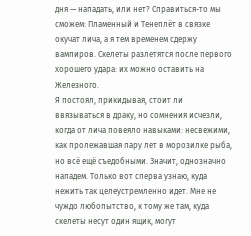дня — нападать, или нет? Справиться-то мы сможем: Пламенный и Тенеплёт в связке окучат лича, а я тем временем сдержу вампиров. Скелеты разлетятся после первого хорошего удара: их можно оставить на Железного.
Я постоял, прикидывая, стоит ли ввязываться в драку, но сомнения исчезли, когда от лича повеяло навыками: несвежими, как пролежавшая пару лет в морозилке рыба, но всё ещё съедобными. Значит, однозначно нападем. Только вот сперва узнаю, куда нежить так целеустремленно идет. Мне не чуждо любопытство, к тому же там, куда скелеты несут один ящик, могут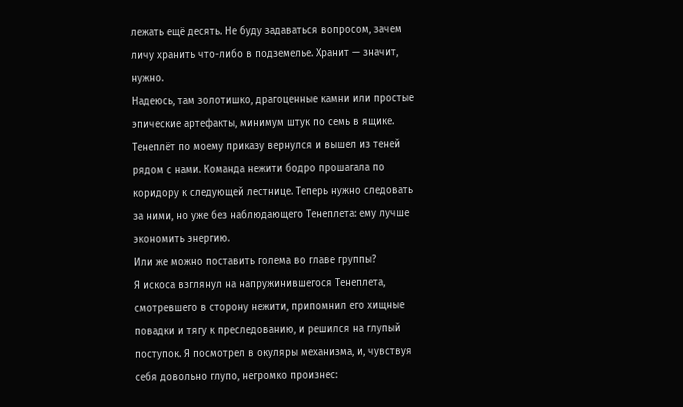лежать ещё десять. Не буду задаваться вопросом, зачем личу хранить что-либо в подземелье. Хранит — значит, нужно.
Надеюсь, там золотишко, драгоценные камни или простые эпические артефакты, минимум штук по семь в ящике.
Тенеплёт по моему приказу вернулся и вышел из теней рядом с нами. Команда нежити бодро прошагала по коридору к следующей лестнице. Теперь нужно следовать за ними, но уже без наблюдающего Тенеплета: ему лучше экономить энергию.
Или же можно поставить голема во главе группы?
Я искоса взглянул на напружинившегося Тенеплета, смотревшего в сторону нежити, припомнил его хищные повадки и тягу к преследованию, и решился на глупый поступок. Я посмотрел в окуляры механизма, и, чувствуя себя довольно глупо, негромко произнес: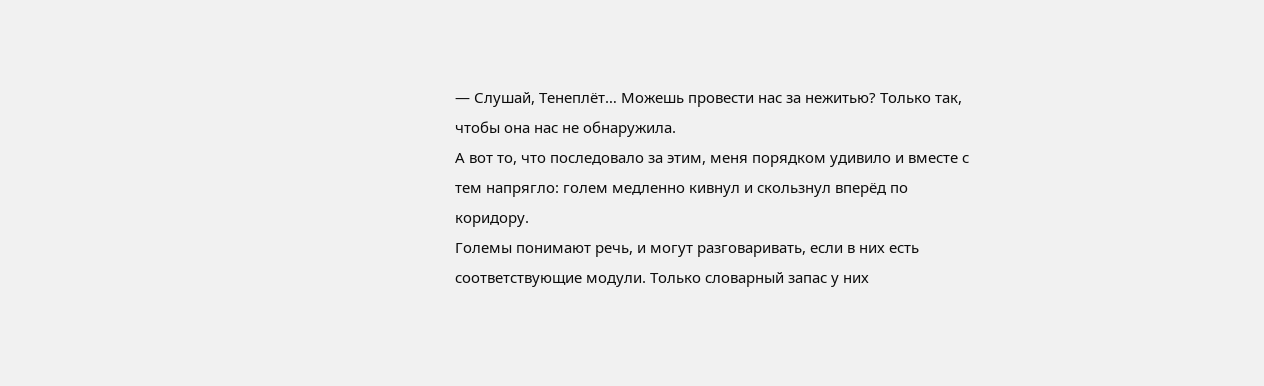— Слушай, Тенеплёт… Можешь провести нас за нежитью? Только так, чтобы она нас не обнаружила.
А вот то, что последовало за этим, меня порядком удивило и вместе с тем напрягло: голем медленно кивнул и скользнул вперёд по коридору.
Големы понимают речь, и могут разговаривать, если в них есть соответствующие модули. Только словарный запас у них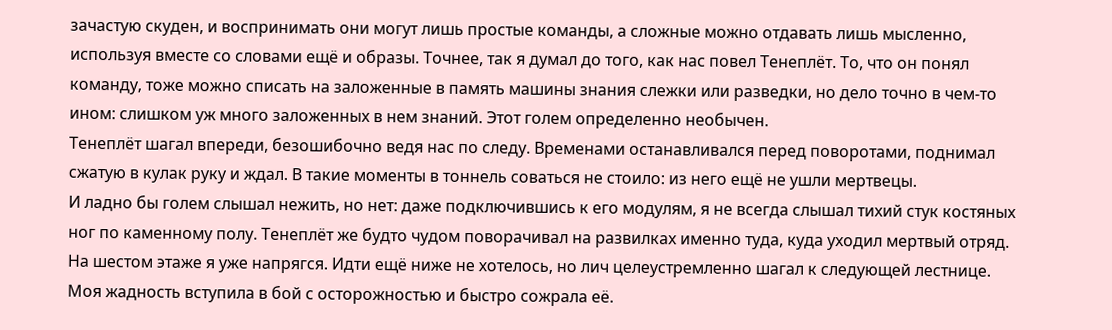зачастую скуден, и воспринимать они могут лишь простые команды, а сложные можно отдавать лишь мысленно, используя вместе со словами ещё и образы. Точнее, так я думал до того, как нас повел Тенеплёт. То, что он понял команду, тоже можно списать на заложенные в память машины знания слежки или разведки, но дело точно в чем-то ином: слишком уж много заложенных в нем знаний. Этот голем определенно необычен.
Тенеплёт шагал впереди, безошибочно ведя нас по следу. Временами останавливался перед поворотами, поднимал сжатую в кулак руку и ждал. В такие моменты в тоннель соваться не стоило: из него ещё не ушли мертвецы.
И ладно бы голем слышал нежить, но нет: даже подключившись к его модулям, я не всегда слышал тихий стук костяных ног по каменному полу. Тенеплёт же будто чудом поворачивал на развилках именно туда, куда уходил мертвый отряд.
На шестом этаже я уже напрягся. Идти ещё ниже не хотелось, но лич целеустремленно шагал к следующей лестнице. Моя жадность вступила в бой с осторожностью и быстро сожрала её.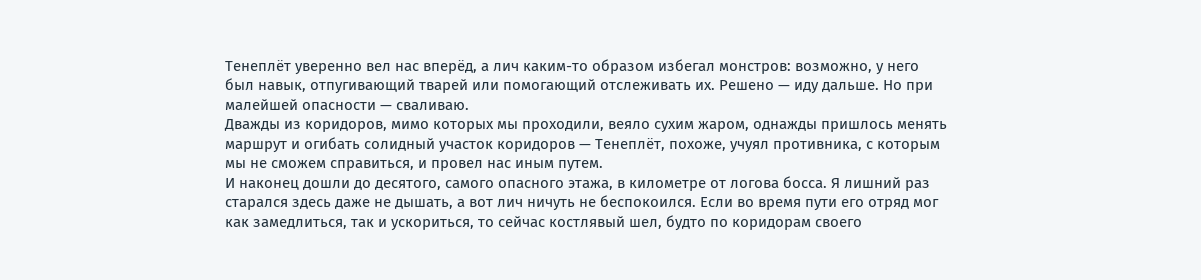Тенеплёт уверенно вел нас вперёд, а лич каким-то образом избегал монстров: возможно, у него был навык, отпугивающий тварей или помогающий отслеживать их. Решено — иду дальше. Но при малейшей опасности — сваливаю.
Дважды из коридоров, мимо которых мы проходили, веяло сухим жаром, однажды пришлось менять маршрут и огибать солидный участок коридоров — Тенеплёт, похоже, учуял противника, с которым мы не сможем справиться, и провел нас иным путем.
И наконец дошли до десятого, самого опасного этажа, в километре от логова босса. Я лишний раз старался здесь даже не дышать, а вот лич ничуть не беспокоился. Если во время пути его отряд мог как замедлиться, так и ускориться, то сейчас костлявый шел, будто по коридорам своего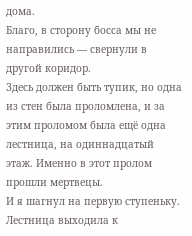дома.
Благо, в сторону босса мы не направились — свернули в другой коридор.
Здесь должен быть тупик, но одна из стен была проломлена, и за этим проломом была ещё одна лестница, на одиннадцатый этаж. Именно в этот пролом прошли мертвецы.
И я шагнул на первую ступеньку.
Лестница выходила к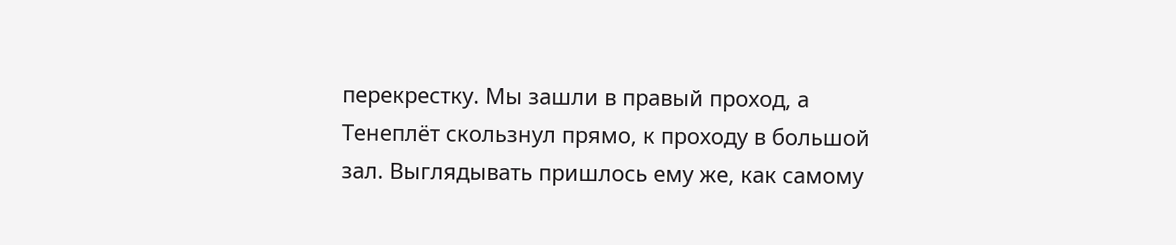перекрестку. Мы зашли в правый проход, а Тенеплёт скользнул прямо, к проходу в большой зал. Выглядывать пришлось ему же, как самому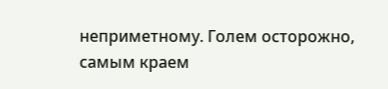неприметному. Голем осторожно, самым краем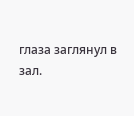глаза заглянул в зал.